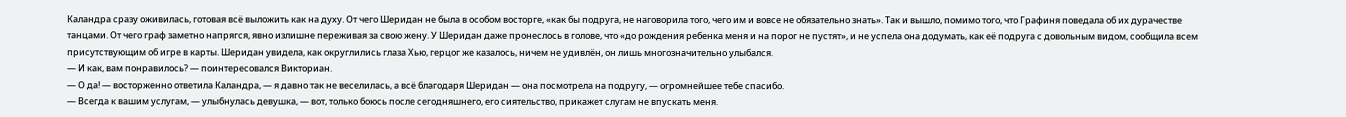Каландра сразу оживилась, готовая всё выложить как на духу. От чего Шеридан не была в особом восторге, «как бы подруга, не наговорила того, чего им и вовсе не обязательно знать». Так и вышло, помимо того, что Графиня поведала об их дурачестве танцами. От чего граф заметно напрягся, явно излишне переживая за свою жену. У Шеридан даже пронеслось в голове, что «до рождения ребенка меня и на порог не пустят», и не успела она додумать, как её подруга с довольным видом, сообщила всем присутствующим об игре в карты. Шеридан увидела, как округлились глаза Хью, герцог же казалось, ничем не удивлён, он лишь многозначительно улыбался.
— И как, вам понравилось? — поинтересовался Викториан.
— О да! — восторженно ответила Каландра, — я давно так не веселилась, а всё благодаря Шеридан — она посмотрела на подругу, — огромнейшее тебе спасибо.
— Всегда к вашим услугам, — улыбнулась девушка, — вот, только боюсь после сегодняшнего, его сиятельство, прикажет слугам не впускать меня.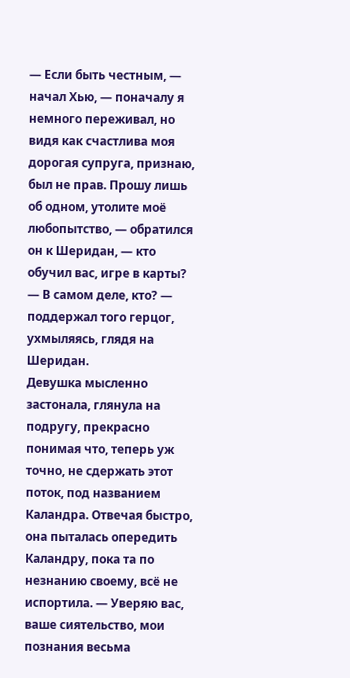— Если быть честным, — начал Хью, — поначалу я немного переживал, но видя как счастлива моя дорогая супруга, признаю, был не прав. Прошу лишь об одном, утолите моё любопытство, — обратился он к Шеридан, — кто обучил вас, игре в карты?
— В самом деле, кто? — поддержал того герцог, ухмыляясь, глядя на Шеридан.
Девушка мысленно застонала, глянула на подругу, прекрасно понимая что, теперь уж точно, не сдержать этот поток, под названием Каландра. Отвечая быстро, она пыталась опередить Каландру, пока та по незнанию своему, всё не испортила. — Уверяю вас, ваше сиятельство, мои познания весьма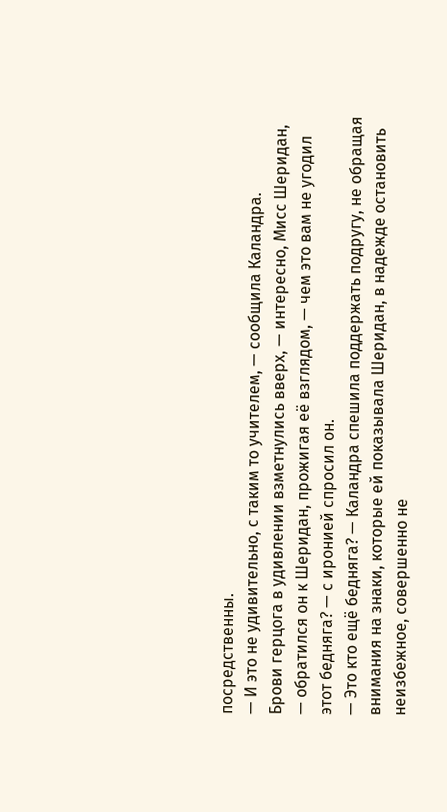посредственны.
— И это не удивительно, с таким то учителем, — сообщила Каландра.
Брови герцога в удивлении взметнулись вверх, — интересно, Мисс Шеридан, — обратился он к Шеридан, прожигая её взглядом, — чем это вам не угодил этот бедняга? — с иронией спросил он.
— Это кто ещё бедняга? — Каландра спешила поддержать подругу, не обращая внимания на знаки, которые ей показывала Шеридан, в надежде остановить неизбежное, совершенно не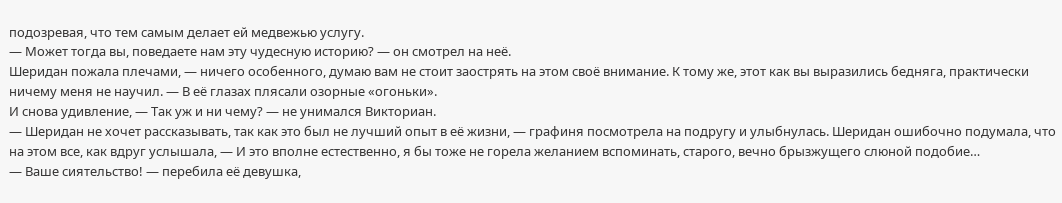подозревая, что тем самым делает ей медвежью услугу.
— Может тогда вы, поведаете нам эту чудесную историю? — он смотрел на неё.
Шеридан пожала плечами, — ничего особенного, думаю вам не стоит заострять на этом своё внимание. К тому же, этот как вы выразились бедняга, практически ничему меня не научил. — В её глазах плясали озорные «огоньки».
И снова удивление, — Так уж и ни чему? — не унимался Викториан.
— Шеридан не хочет рассказывать, так как это был не лучший опыт в её жизни, — графиня посмотрела на подругу и улыбнулась. Шеридан ошибочно подумала, что на этом все, как вдруг услышала, — И это вполне естественно, я бы тоже не горела желанием вспоминать, старого, вечно брызжущего слюной подобие…
— Ваше сиятельство! — перебила её девушка,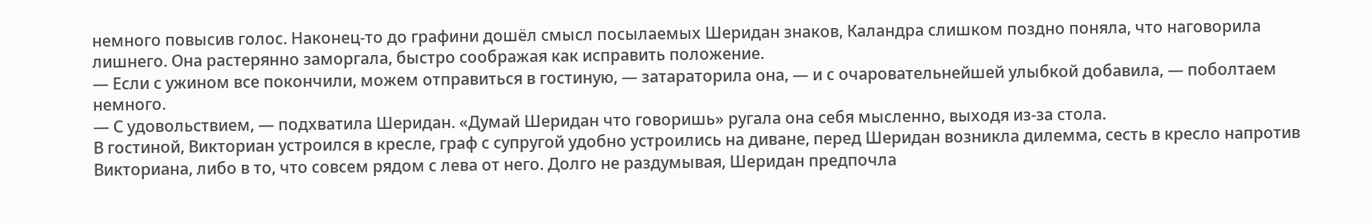немного повысив голос. Наконец-то до графини дошёл смысл посылаемых Шеридан знаков, Каландра слишком поздно поняла, что наговорила лишнего. Она растерянно заморгала, быстро соображая как исправить положение.
— Если с ужином все покончили, можем отправиться в гостиную, — затараторила она, — и с очаровательнейшей улыбкой добавила, — поболтаем немного.
— С удовольствием, — подхватила Шеридан. «Думай Шеридан что говоришь» ругала она себя мысленно, выходя из-за стола.
В гостиной, Викториан устроился в кресле, граф с супругой удобно устроились на диване, перед Шеридан возникла дилемма, сесть в кресло напротив Викториана, либо в то, что совсем рядом с лева от него. Долго не раздумывая, Шеридан предпочла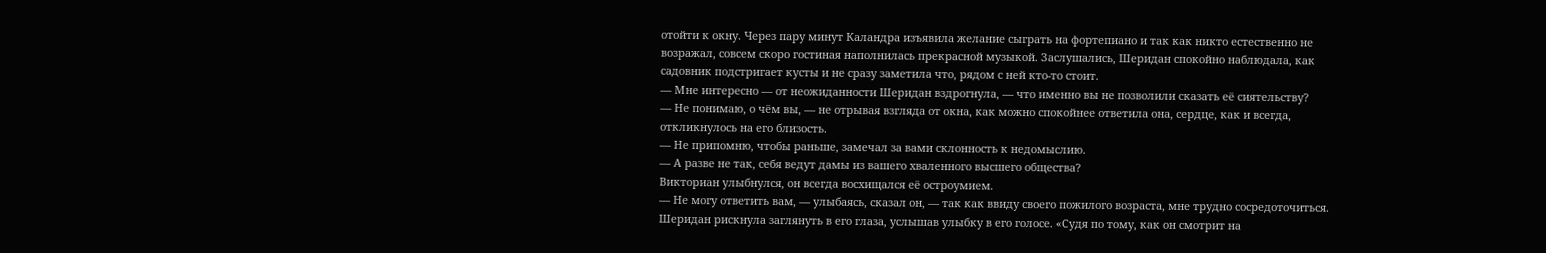отойти к окну. Через пару минут Каландра изъявила желание сыграть на фортепиано и так как никто естественно не возражал, совсем скоро гостиная наполнилась прекрасной музыкой. Заслушались, Шеридан спокойно наблюдала, как садовник подстригает кусты и не сразу заметила что, рядом с ней кто-то стоит.
— Мне интересно — от неожиданности Шеридан вздрогнула, — что именно вы не позволили сказать её сиятельству?
— Не понимаю, о чём вы, — не отрывая взгляда от окна, как можно спокойнее ответила она, сердце, как и всегда, откликнулось на его близость.
— Не припомню, чтобы раньше, замечал за вами склонность к недомыслию.
— А разве не так, себя ведут дамы из вашего хваленного высшего общества?
Викториан улыбнулся, он всегда восхищался её остроумием.
— Не могу ответить вам, — улыбаясь, сказал он, — так как ввиду своего пожилого возраста, мне трудно сосредоточиться. Шеридан рискнула заглянуть в его глаза, услышав улыбку в его голосе. «Судя по тому, как он смотрит на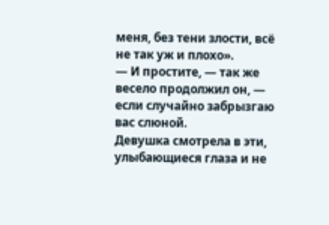меня, без тени злости, всё не так уж и плохо».
— И простите, — так же весело продолжил он, — если случайно забрызгаю вас слюной.
Девушка смотрела в эти, улыбающиеся глаза и не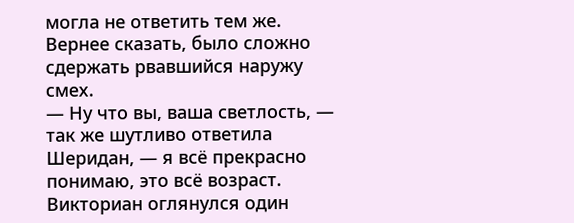могла не ответить тем же. Вернее сказать, было сложно сдержать рвавшийся наружу смех.
— Ну что вы, ваша светлость, — так же шутливо ответила Шеридан, — я всё прекрасно понимаю, это всё возраст.
Викториан оглянулся один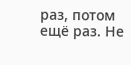раз, потом ещё раз. Не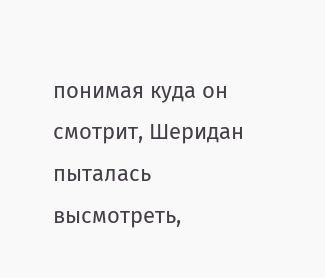понимая куда он смотрит, Шеридан пыталась высмотреть,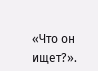«Что он ищет?».